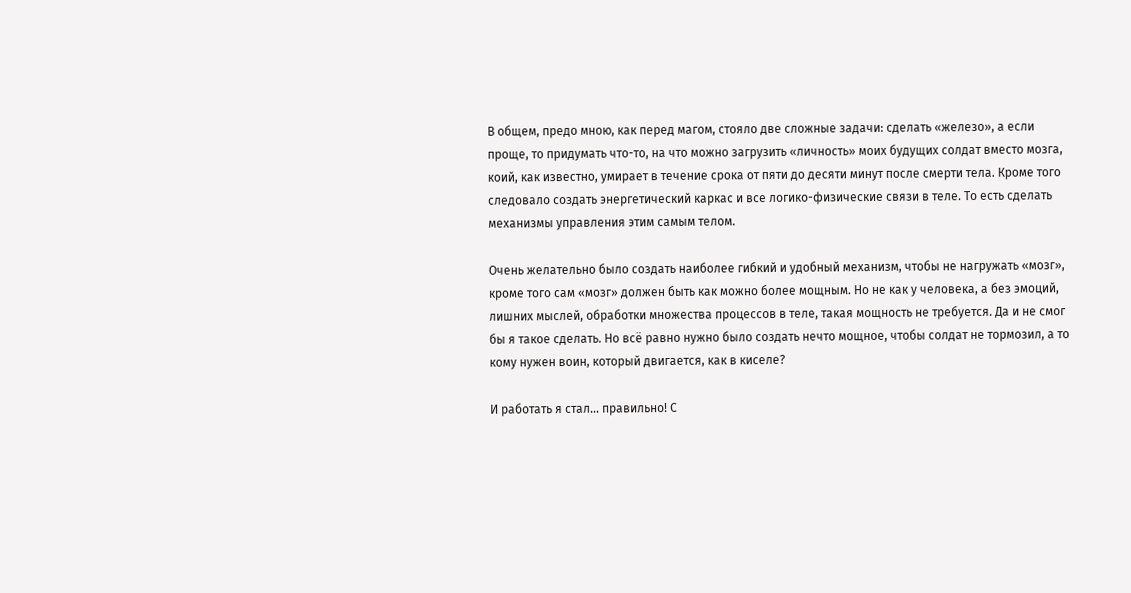В общем, предо мною, как перед магом, стояло две сложные задачи: сделать «железо», а если проще, то придумать что-то, на что можно загрузить «личность» моих будущих солдат вместо мозга, коий, как известно, умирает в течение срока от пяти до десяти минут после смерти тела. Кроме того следовало создать энергетический каркас и все логико-физические связи в теле. То есть сделать механизмы управления этим самым телом.

Очень желательно было создать наиболее гибкий и удобный механизм, чтобы не нагружать «мозг», кроме того сам «мозг» должен быть как можно более мощным. Но не как у человека, а без эмоций, лишних мыслей, обработки множества процессов в теле, такая мощность не требуется. Да и не смог бы я такое сделать. Но всё равно нужно было создать нечто мощное, чтобы солдат не тормозил, а то кому нужен воин, который двигается, как в киселе?

И работать я стал… правильно! С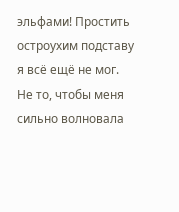эльфами! Простить остроухим подставу я всё ещё не мог. Не то, чтобы меня сильно волновала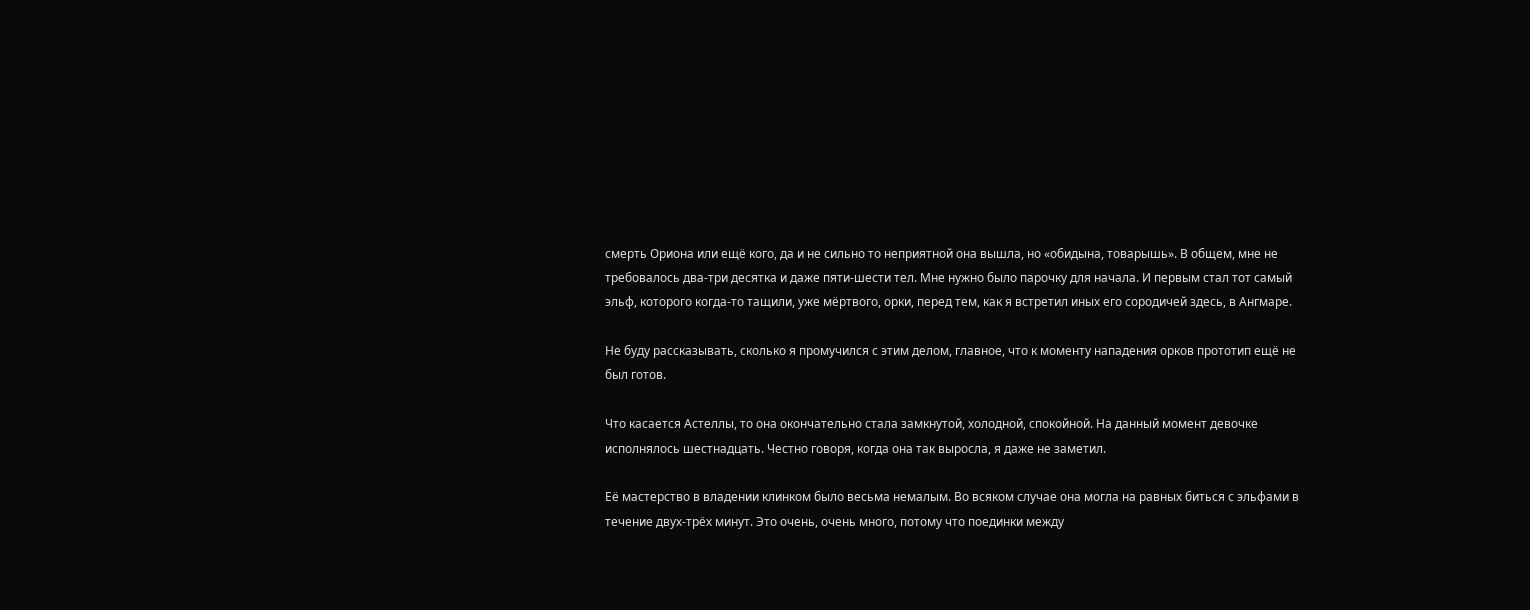смерть Ориона или ещё кого, да и не сильно то неприятной она вышла, но «обидына, товарышь». В общем, мне не требовалось два-три десятка и даже пяти-шести тел. Мне нужно было парочку для начала. И первым стал тот самый эльф, которого когда-то тащили, уже мёртвого, орки, перед тем, как я встретил иных его сородичей здесь, в Ангмаре.

Не буду рассказывать, сколько я промучился с этим делом, главное, что к моменту нападения орков прототип ещё не был готов.

Что касается Астеллы, то она окончательно стала замкнутой, холодной, спокойной. На данный момент девочке исполнялось шестнадцать. Честно говоря, когда она так выросла, я даже не заметил.

Её мастерство в владении клинком было весьма немалым. Во всяком случае она могла на равных биться с эльфами в течение двух-трёх минут. Это очень, очень много, потому что поединки между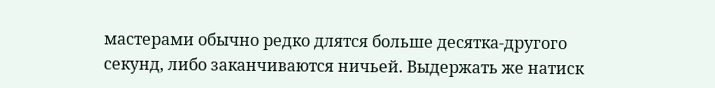мастерами обычно редко длятся больше десятка-другого секунд, либо заканчиваются ничьей. Выдержать же натиск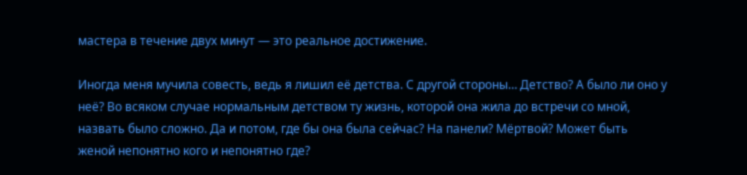мастера в течение двух минут — это реальное достижение.

Иногда меня мучила совесть, ведь я лишил её детства. С другой стороны… Детство? А было ли оно у неё? Во всяком случае нормальным детством ту жизнь, которой она жила до встречи со мной, назвать было сложно. Да и потом, где бы она была сейчас? На панели? Мёртвой? Может быть женой непонятно кого и непонятно где?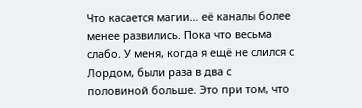Что касается магии… её каналы более менее развились. Пока что весьма слабо. У меня, когда я ещё не слился с Лордом, были раза в два с половиной больше. Это при том, что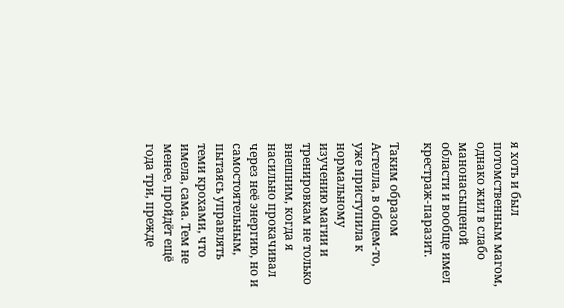я хоть и был потомственным магом, однако жил в слабо манонасыщеной области и вообще имел крестраж-паразит.

Таким образом Астелла, в общем-то, уже приступила к нормальному изучению магии и тренировкам не только внешним, когда я насильно прокачивал через неё энергию, но и самостоятельным, пытаясь управлять теми крохами, что имела, сама. Тем не менее, пройдёт ещё года три, прежде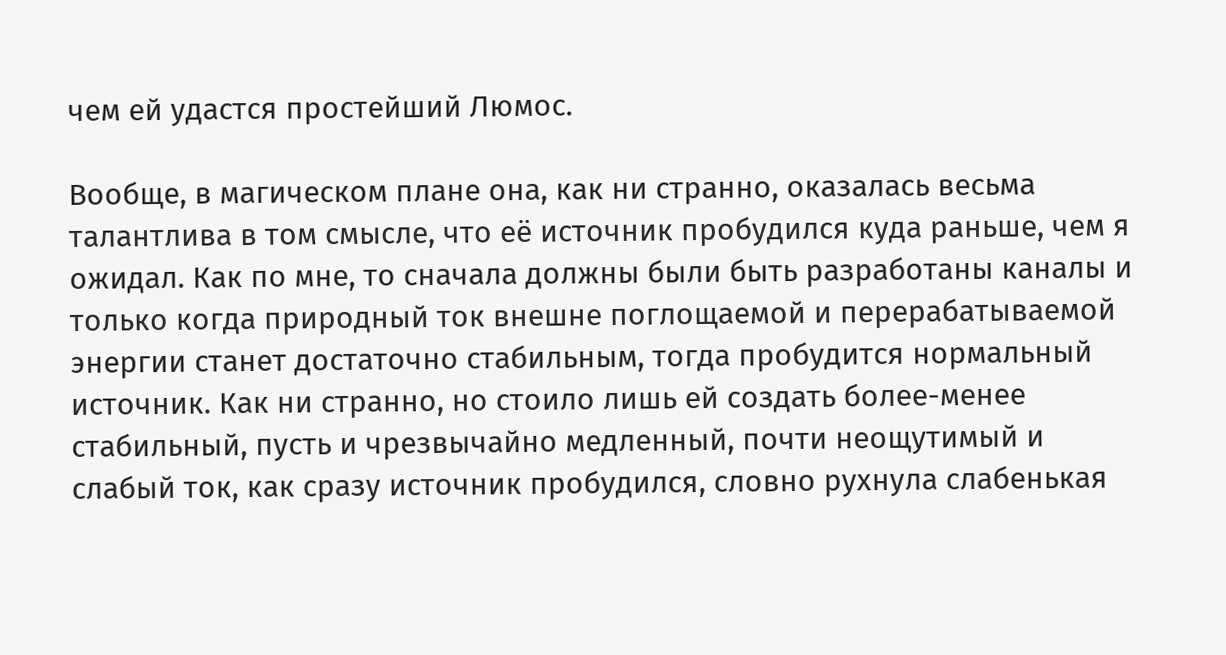чем ей удастся простейший Люмос.

Вообще, в магическом плане она, как ни странно, оказалась весьма талантлива в том смысле, что её источник пробудился куда раньше, чем я ожидал. Как по мне, то сначала должны были быть разработаны каналы и только когда природный ток внешне поглощаемой и перерабатываемой энергии станет достаточно стабильным, тогда пробудится нормальный источник. Как ни странно, но стоило лишь ей создать более-менее стабильный, пусть и чрезвычайно медленный, почти неощутимый и слабый ток, как сразу источник пробудился, словно рухнула слабенькая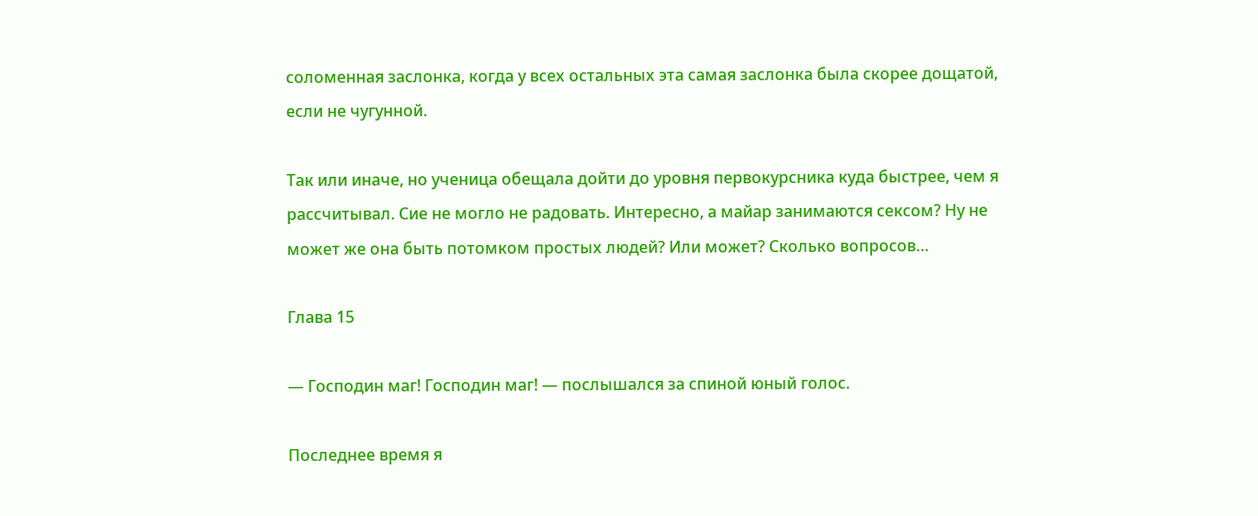соломенная заслонка, когда у всех остальных эта самая заслонка была скорее дощатой, если не чугунной.

Так или иначе, но ученица обещала дойти до уровня первокурсника куда быстрее, чем я рассчитывал. Сие не могло не радовать. Интересно, а майар занимаются сексом? Ну не может же она быть потомком простых людей? Или может? Сколько вопросов…

Глава 15

— Господин маг! Господин маг! — послышался за спиной юный голос.

Последнее время я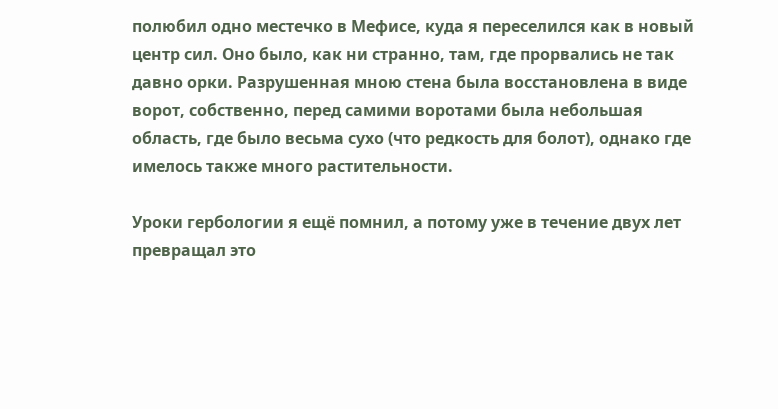полюбил одно местечко в Мефисе, куда я переселился как в новый центр сил. Оно было, как ни странно, там, где прорвались не так давно орки. Разрушенная мною стена была восстановлена в виде ворот, собственно, перед самими воротами была небольшая область, где было весьма сухо (что редкость для болот), однако где имелось также много растительности.

Уроки гербологии я ещё помнил, а потому уже в течение двух лет превращал это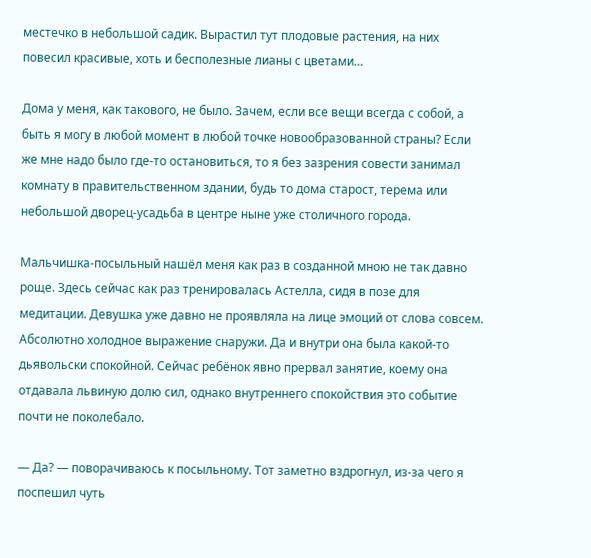местечко в небольшой садик. Вырастил тут плодовые растения, на них повесил красивые, хоть и бесполезные лианы с цветами…

Дома у меня, как такового, не было. Зачем, если все вещи всегда с собой, а быть я могу в любой момент в любой точке новообразованной страны? Если же мне надо было где-то остановиться, то я без зазрения совести занимал комнату в правительственном здании, будь то дома старост, терема или небольшой дворец-усадьба в центре ныне уже столичного города.

Мальчишка-посыльный нашёл меня как раз в созданной мною не так давно роще. Здесь сейчас как раз тренировалась Астелла, сидя в позе для медитации. Девушка уже давно не проявляла на лице эмоций от слова совсем. Абсолютно холодное выражение снаружи. Да и внутри она была какой-то дьявольски спокойной. Сейчас ребёнок явно прервал занятие, коему она отдавала львиную долю сил, однако внутреннего спокойствия это событие почти не поколебало.

— Да? — поворачиваюсь к посыльному. Тот заметно вздрогнул, из-за чего я поспешил чуть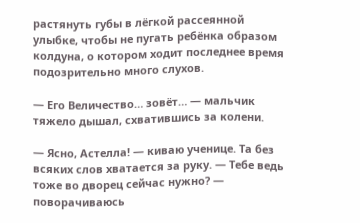растянуть губы в лёгкой рассеянной улыбке, чтобы не пугать ребёнка образом колдуна, о котором ходит последнее время подозрительно много слухов.

— Его Величество… зовёт… — мальчик тяжело дышал, схватившись за колени.

— Ясно, Астелла! — киваю ученице. Та без всяких слов хватается за руку. — Тебе ведь тоже во дворец сейчас нужно? — поворачиваюсь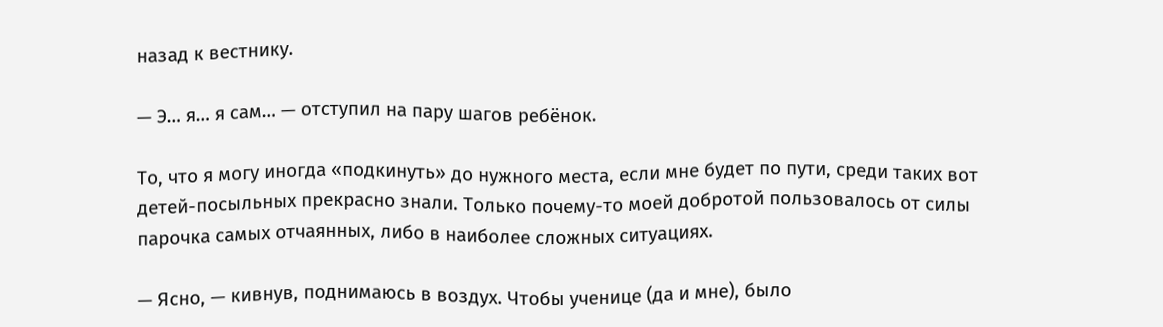назад к вестнику.

— Э… я… я сам… — отступил на пару шагов ребёнок.

То, что я могу иногда «подкинуть» до нужного места, если мне будет по пути, среди таких вот детей-посыльных прекрасно знали. Только почему-то моей добротой пользовалось от силы парочка самых отчаянных, либо в наиболее сложных ситуациях.

— Ясно, — кивнув, поднимаюсь в воздух. Чтобы ученице (да и мне), было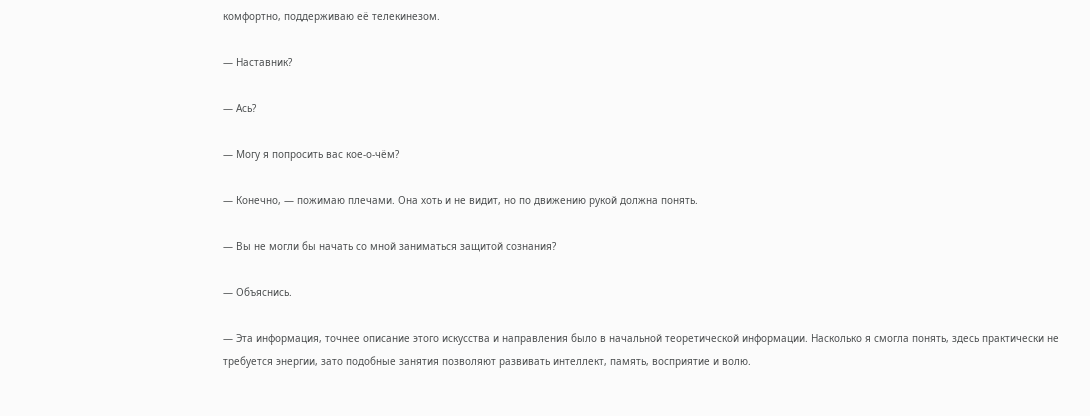комфортно, поддерживаю её телекинезом.

— Наставник?

— Ась?

— Могу я попросить вас кое-о-чём?

— Конечно, — пожимаю плечами. Она хоть и не видит, но по движению рукой должна понять.

— Вы не могли бы начать со мной заниматься защитой сознания?

— Объяснись.

— Эта информация, точнее описание этого искусства и направления было в начальной теоретической информации. Насколько я смогла понять, здесь практически не требуется энергии, зато подобные занятия позволяют развивать интеллект, память, восприятие и волю.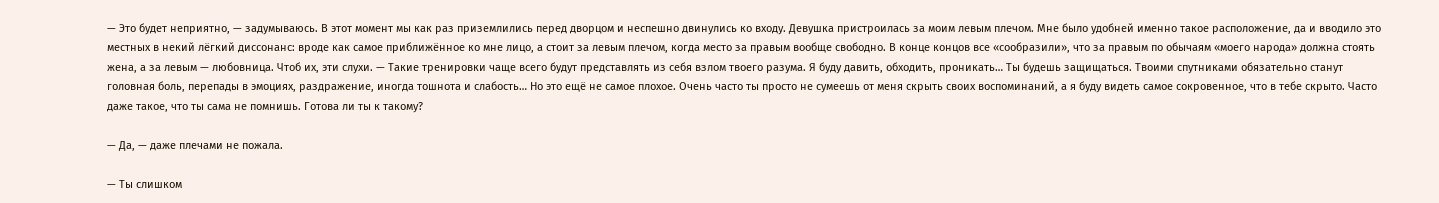— Это будет неприятно, — задумываюсь. В этот момент мы как раз приземлились перед дворцом и неспешно двинулись ко входу. Девушка пристроилась за моим левым плечом. Мне было удобней именно такое расположение, да и вводило это местных в некий лёгкий диссонанс: вроде как самое приближённое ко мне лицо, а стоит за левым плечом, когда место за правым вообще свободно. В конце концов все «сообразили», что за правым по обычаям «моего народа» должна стоять жена, а за левым — любовница. Чтоб их, эти слухи. — Такие тренировки чаще всего будут представлять из себя взлом твоего разума. Я буду давить, обходить, проникать… Ты будешь защищаться. Твоими спутниками обязательно станут головная боль, перепады в эмоциях, раздражение, иногда тошнота и слабость… Но это ещё не самое плохое. Очень часто ты просто не сумеешь от меня скрыть своих воспоминаний, а я буду видеть самое сокровенное, что в тебе скрыто. Часто даже такое, что ты сама не помнишь. Готова ли ты к такому?

— Да, — даже плечами не пожала.

— Ты слишком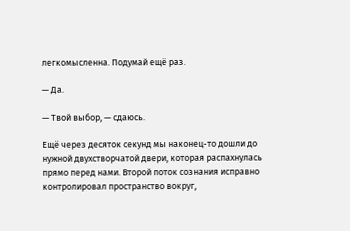легкомысленна. Подумай ещё раз.

— Да.

— Твой выбор, — сдаюсь.

Ещё через десяток секунд мы наконец-то дошли до нужной двухстворчатой двери, которая распахнулась прямо перед нами. Второй поток сознания исправно контролировал пространство вокруг,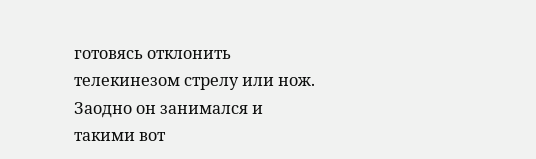готовясь отклонить телекинезом стрелу или нож. Заодно он занимался и такими вот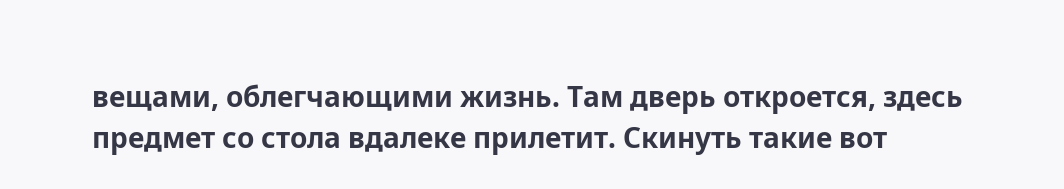вещами, облегчающими жизнь. Там дверь откроется, здесь предмет со стола вдалеке прилетит. Скинуть такие вот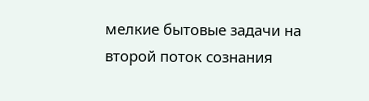мелкие бытовые задачи на второй поток сознания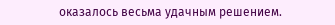оказалось весьма удачным решением.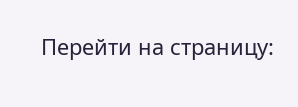Перейти на страницу: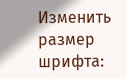Изменить размер шрифта: